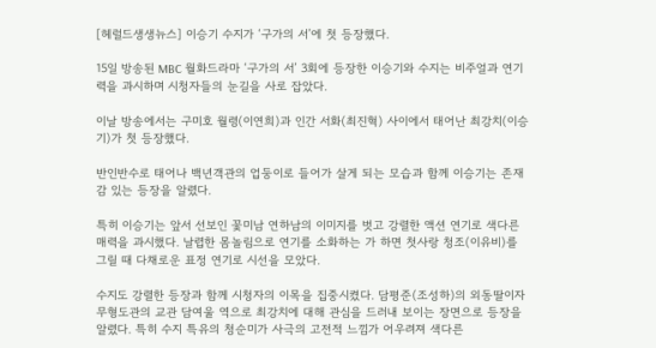[헤럴드생생뉴스] 이승기 수지가 ‘구가의 서’에 첫 등장했다.

15일 방송된 MBC 월화드라마 ‘구가의 서’ 3회에 등장한 이승기와 수지는 비주얼과 연기력을 과시하며 시청자들의 눈길을 사로 잡았다.

이날 방송에서는 구미호 월령(이연희)과 인간 서화(최진혁) 사이에서 태어난 최강치(이승기)가 첫 등장했다.

반인반수로 태어나 백년객관의 업둥이로 들어가 살게 되는 모습과 함께 이승기는 존재감 있는 등장을 알렸다.

특히 이승기는 앞서 선보인 꽃미남 연하남의 이미지를 벗고 강렬한 액션 연기로 색다른 매력을 과시했다. 날렵한 몸놀림으로 연기를 소화하는 가 하면 첫사랑 청조(이유비)를 그릴 때 다채로운 표정 연기로 시선을 모았다.

수지도 강렬한 등장과 함께 시청자의 이목을 집중시켰다. 담평준(조성하)의 외동딸이자 무형도관의 교관 담여울 역으로 최강치에 대해 관심을 드러내 보이는 장면으로 등장을 알렸다. 특히 수지 특유의 청순미가 사극의 고전적 느낌가 어우려져 색다른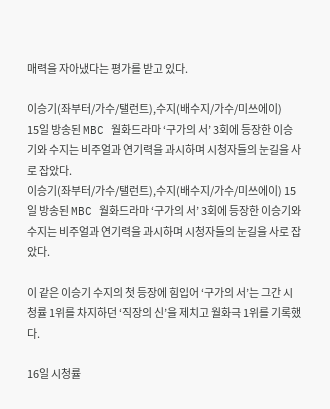매력을 자아냈다는 평가를 받고 있다.

이승기(좌부터/가수/탤런트),수지(배수지/가수/미쓰에이)
15일 방송된 MBC 월화드라마 ‘구가의 서’ 3회에 등장한 이승기와 수지는 비주얼과 연기력을 과시하며 시청자들의 눈길을 사로 잡았다.
이승기(좌부터/가수/탤런트),수지(배수지/가수/미쓰에이) 15일 방송된 MBC 월화드라마 ‘구가의 서’ 3회에 등장한 이승기와 수지는 비주얼과 연기력을 과시하며 시청자들의 눈길을 사로 잡았다.

이 같은 이승기 수지의 첫 등장에 힘입어 ‘구가의 서’는 그간 시청률 1위를 차지하던 ‘직장의 신’을 제치고 월화극 1위를 기록했다.

16일 시청률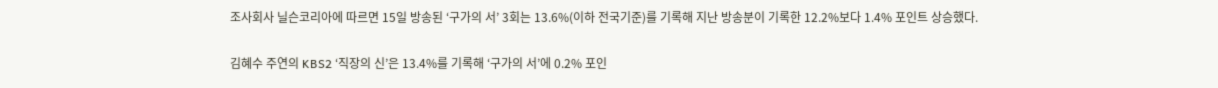조사회사 닐슨코리아에 따르면 15일 방송된 ‘구가의 서’ 3회는 13.6%(이하 전국기준)를 기록해 지난 방송분이 기록한 12.2%보다 1.4% 포인트 상승했다.

김혜수 주연의 KBS2 ‘직장의 신’은 13.4%를 기록해 ‘구가의 서’에 0.2% 포인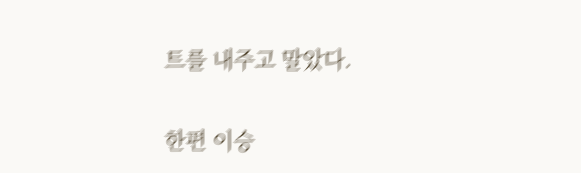트를 내주고 말았다.

한편 이승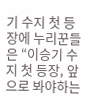기 수지 첫 등장에 누리꾼들은 “이승기 수지 첫 등장, 앞으로 봐야하는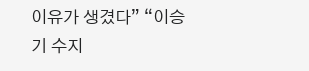이유가 생겼다” “이승기 수지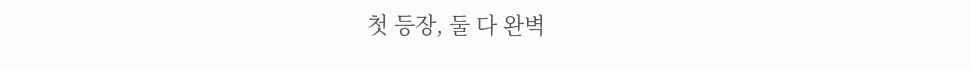첫 등장, 둘 다 완벽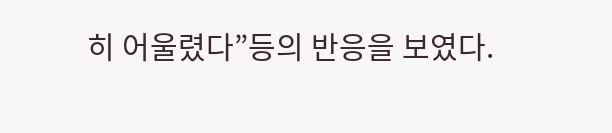히 어울렸다”등의 반응을 보였다.